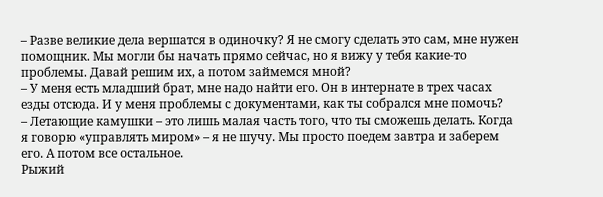– Разве великие дела вершатся в одиночку? Я не смогу сделать это сам, мне нужен помощник. Мы могли бы начать прямо сейчас, но я вижу у тебя какие-то проблемы. Давай решим их, а потом займемся мной?
– У меня есть младший брат, мне надо найти его. Он в интернате в трех часах езды отсюда. И у меня проблемы с документами, как ты собрался мне помочь?
– Летающие камушки – это лишь малая часть того, что ты сможешь делать. Когда я говорю «управлять миром» – я не шучу. Мы просто поедем завтра и заберем его. А потом все остальное.
Рыжий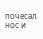почесал нос и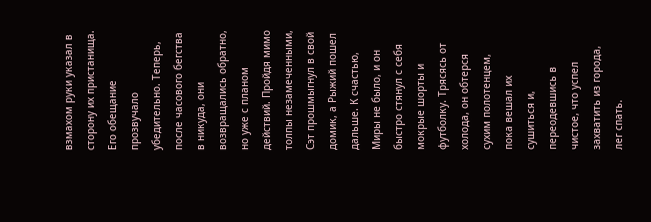взмахом руки указал в сторону их пристанища. Его обещание прозвучало убедительно. Теперь, после часового бегства в никуда, они возвращались обратно, но уже с планом действий. Пройдя мимо толпы незамеченными, Сэт прошмыгнул в свой домик, а Рыжий пошел дальше. К счастью, Миры не было, и он быстро стянул с себя мокрые шорты и футболку. Трясясь от холода, он обтерся сухим полотенцем, пока вешал их сушиться и, переодевшись в чистое, что успел захватить из города, лег спать.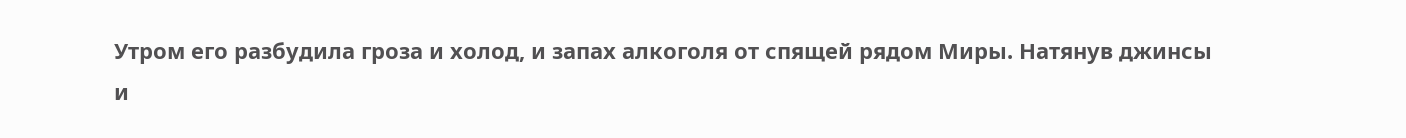Утром его разбудила гроза и холод, и запах алкоголя от спящей рядом Миры. Натянув джинсы и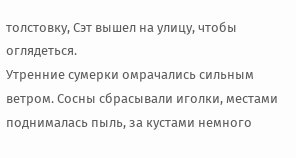толстовку, Сэт вышел на улицу, чтобы оглядеться.
Утренние сумерки омрачались сильным ветром. Сосны сбрасывали иголки, местами поднималась пыль, за кустами немного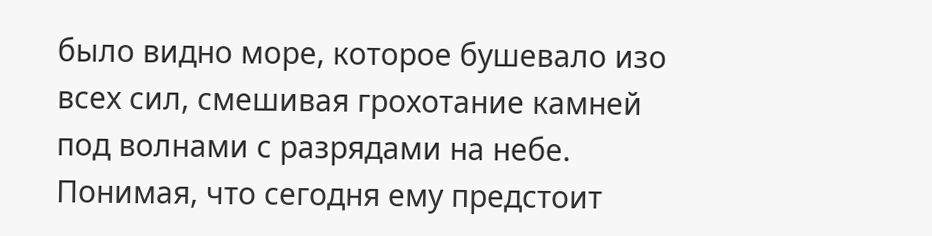было видно море, которое бушевало изо всех сил, смешивая грохотание камней под волнами с разрядами на небе.
Понимая, что сегодня ему предстоит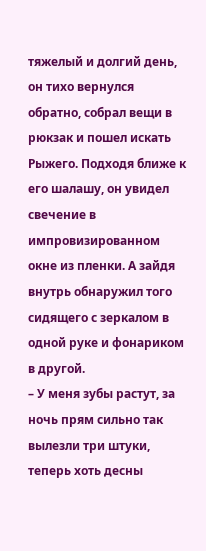тяжелый и долгий день, он тихо вернулся обратно, собрал вещи в рюкзак и пошел искать Рыжего. Подходя ближе к его шалашу, он увидел свечение в импровизированном окне из пленки. А зайдя внутрь обнаружил того сидящего с зеркалом в одной руке и фонариком в другой.
– У меня зубы растут, за ночь прям сильно так вылезли три штуки, теперь хоть десны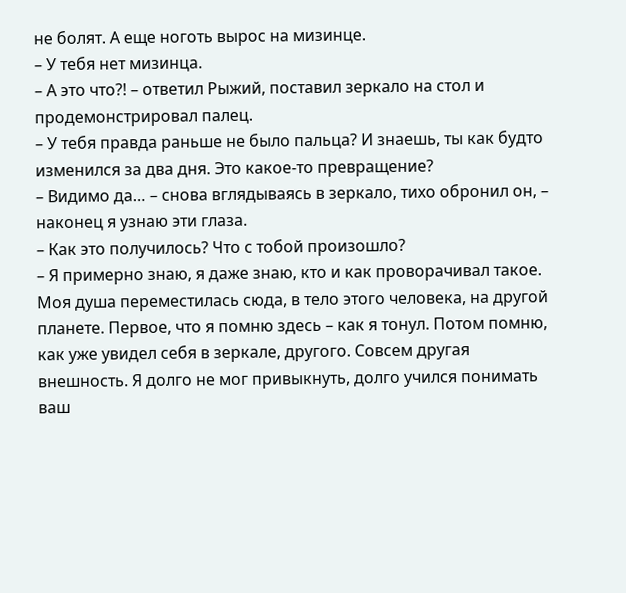не болят. А еще ноготь вырос на мизинце.
– У тебя нет мизинца.
– А это что?! – ответил Рыжий, поставил зеркало на стол и продемонстрировал палец.
– У тебя правда раньше не было пальца? И знаешь, ты как будто изменился за два дня. Это какое-то превращение?
– Видимо да… – снова вглядываясь в зеркало, тихо обронил он, – наконец я узнаю эти глаза.
– Как это получилось? Что с тобой произошло?
– Я примерно знаю, я даже знаю, кто и как проворачивал такое. Моя душа переместилась сюда, в тело этого человека, на другой планете. Первое, что я помню здесь – как я тонул. Потом помню, как уже увидел себя в зеркале, другого. Совсем другая внешность. Я долго не мог привыкнуть, долго учился понимать ваш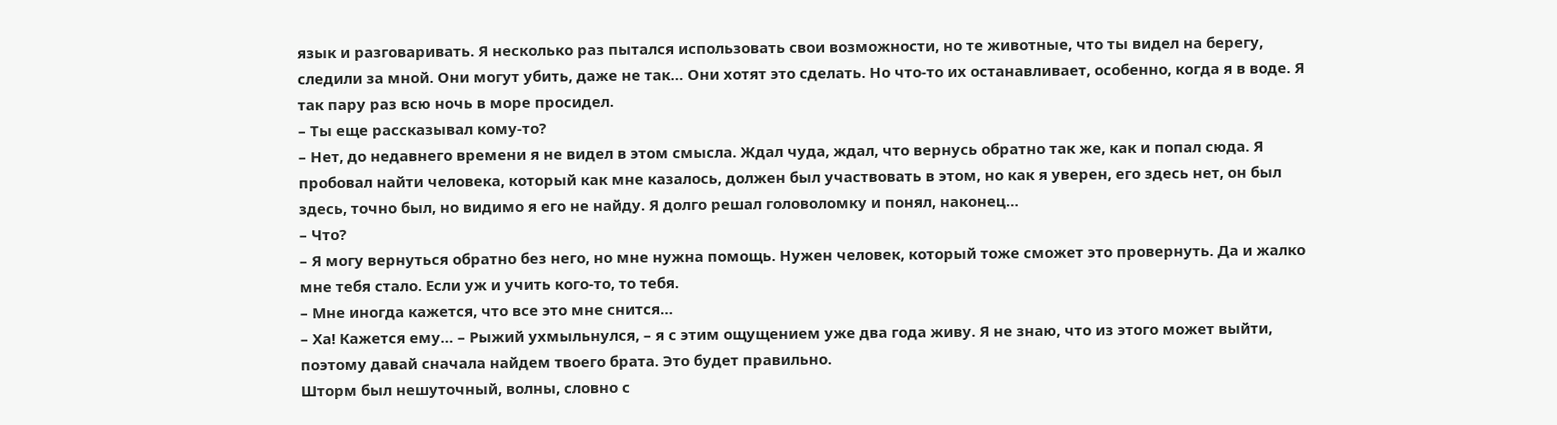язык и разговаривать. Я несколько раз пытался использовать свои возможности, но те животные, что ты видел на берегу, следили за мной. Они могут убить, даже не так… Они хотят это сделать. Но что-то их останавливает, особенно, когда я в воде. Я так пару раз всю ночь в море просидел.
– Ты еще рассказывал кому-то?
– Нет, до недавнего времени я не видел в этом смысла. Ждал чуда, ждал, что вернусь обратно так же, как и попал сюда. Я пробовал найти человека, который как мне казалось, должен был участвовать в этом, но как я уверен, его здесь нет, он был здесь, точно был, но видимо я его не найду. Я долго решал головоломку и понял, наконец…
– Что?
– Я могу вернуться обратно без него, но мне нужна помощь. Нужен человек, который тоже сможет это провернуть. Да и жалко мне тебя стало. Если уж и учить кого-то, то тебя.
– Мне иногда кажется, что все это мне снится…
– Ха! Кажется ему… – Рыжий ухмыльнулся, – я с этим ощущением уже два года живу. Я не знаю, что из этого может выйти, поэтому давай сначала найдем твоего брата. Это будет правильно.
Шторм был нешуточный, волны, словно с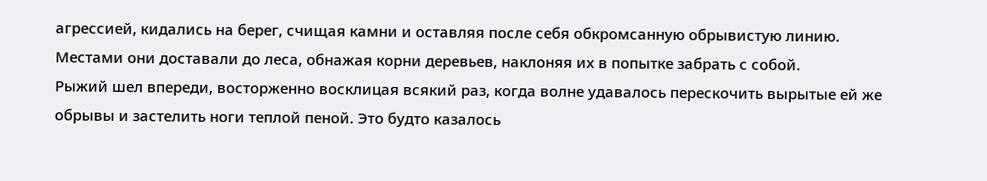агрессией, кидались на берег, счищая камни и оставляя после себя обкромсанную обрывистую линию. Местами они доставали до леса, обнажая корни деревьев, наклоняя их в попытке забрать с собой.
Рыжий шел впереди, восторженно восклицая всякий раз, когда волне удавалось перескочить вырытые ей же обрывы и застелить ноги теплой пеной. Это будто казалось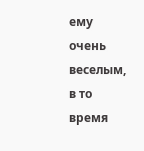ему очень веселым, в то время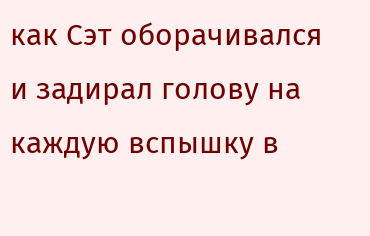как Сэт оборачивался и задирал голову на каждую вспышку в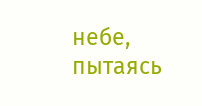небе, пытаясь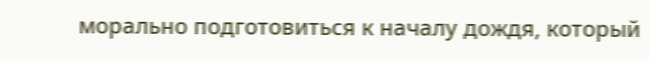морально подготовиться к началу дождя, который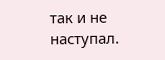так и не наступал.